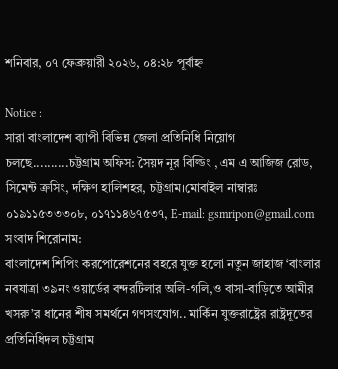শনিবার, ০৭ ফেব্রুয়ারী ২০২৬, ০৪:২৮ পূর্বাহ্ন

Notice :
সারা বাংলাদেশ ব্যাপী বিভিন্ন জেলা প্রতিনিধি নিয়োগ চলছে..........চট্টগ্রাম অফিস: সৈয়দ নূর বিল্ডিং , এম এ আজিজ রোড, সিমেন্ট ক্রসিং, দক্ষিণ হালিশহর, চট্টগ্রাম।মোবাইল নাম্বারঃ ০১৯১১৫৩৩৩০৮, ০১৭১১৪৬৭৫৩৭, E-mail: gsmripon@gmail.com
সংবাদ শিরোনাম:
বাংলাদেশ শিপিং করপোরেশনের বহরে যুক্ত হলো নতুন জাহাজ ‘বাংলার নবযাত্রা ৩৯নং ওয়ার্ডের বন্দরটিলার অলি-গলি,ও বাসা-বাড়িতে আমীর খসরু’র ধানের শীষ সমর্থনে গণসংযোগ.. মার্কিন যুক্তরাষ্ট্রের রাষ্ট্রদূতের প্রতিনিধিদল চট্টগ্রাম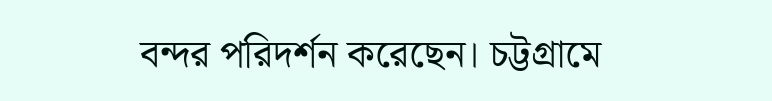বন্দর পরিদর্শন করেছেন। চট্টগ্রামে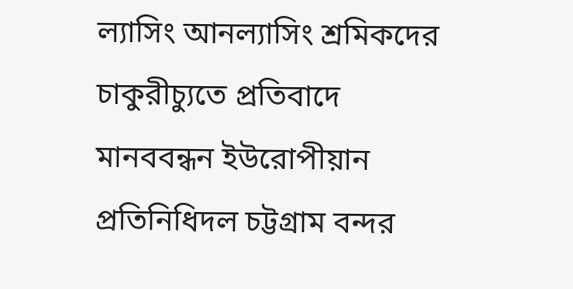ল্যাসিং আনল্যাসিং শ্রমিকদের চাকুরীচ্যুতে প্রতিবাদে মানববন্ধন ইউরোপীয়ান প্রতিনিধিদল চট্টগ্রাম বন্দর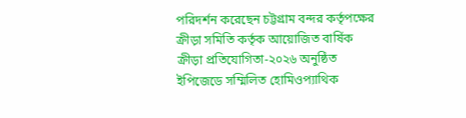পরিদর্শন করেছেন চট্টগ্রাম বন্দর কর্তৃপক্ষের ক্রীড়া সমিতি কর্তৃক আয়োজিত বার্ষিক ক্রীড়া প্রতিযোগিতা-২০২৬ অনুষ্ঠিত ইপিজেডে সম্মিলিত হোমিওপ্যাথিক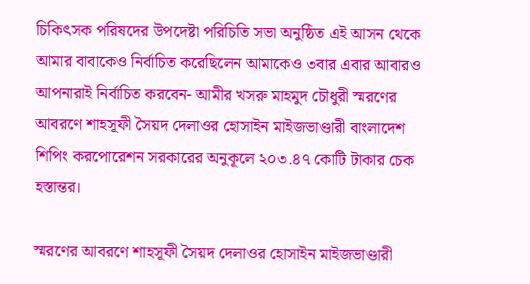চিকিৎসক পরিষদের উপদেষ্টা পরিচিতি সভা অনুষ্ঠিত এই আসন থেকে আমার বাবাকেও নির্বাচিত করেছিলেন আমাকেও ৩বার এবার আবারও আপনারাই নির্বাচিত করবেন- আমীর খসরু মাহমুদ চৌধুরী স্মরণের আবরণে শাহসূফী সৈয়দ দেলাওর হোসাইন মাইজভাণ্ডারী বাংলাদেশ শিপিং করপোরেশন সরকারের অনুকূলে ২০৩.৪৭ কোটি টাকার চেক হস্তান্তর।

স্মরণের আবরণে শাহসূফী সৈয়দ দেলাওর হোসাইন মাইজভাণ্ডারী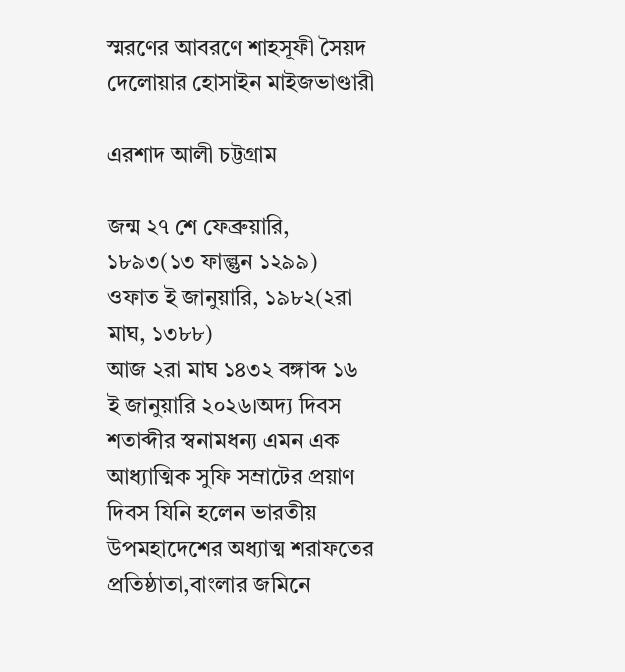স্মরণের আবরণে শাহসূফী সৈয়দ দেলোয়ার হোসাইন মাইজভাণ্ডারী

এরশাদ আলী চট্টগ্রাম

জন্ম ২৭ শে ফেব্রুয়ারি, ১৮৯৩(১৩ ফাল্গুন ১২৯৯)
ওফাত ই জানুয়ারি, ১৯৮২(২রা মাঘ, ১৩৮৮)
আজ ২রা মাঘ ১৪৩২ বঙ্গাব্দ ১৬ ই জানুয়ারি ২০২৬।অদ্য দিবস শতাব্দীর স্বনামধন্য এমন এক আধ্যাত্মিক সুফি সম্রাটের প্রয়াণ দিবস যিনি হলেন ভারতীয় উপমহাদেশের অধ্যাত্ম শরাফতের প্রতিষ্ঠাতা,বাংলার জমিনে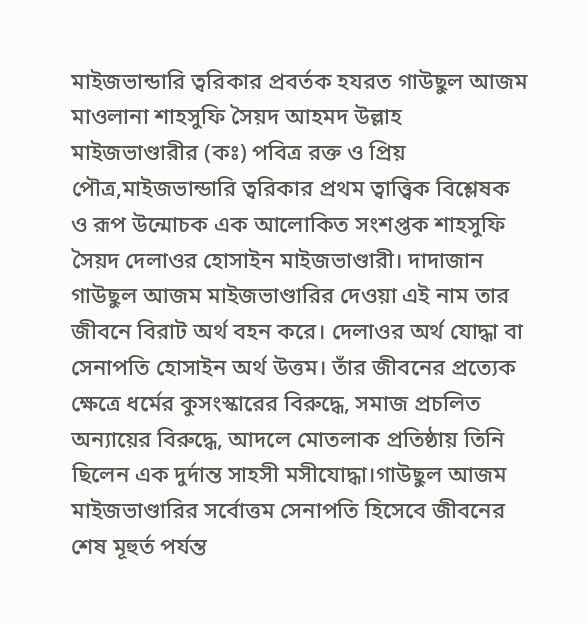মাইজভান্ডারি ত্বরিকার প্রবর্তক হযরত গাউছুল আজম মাওলানা শাহসুফি সৈয়দ আহমদ উল্লাহ মাইজভাণ্ডারীর (কঃ) পবিত্র রক্ত ও প্রিয় পৌত্র,মাইজভান্ডারি ত্বরিকার প্রথম ত্বাত্ত্বিক বিশ্লেষক ও রূপ উন্মোচক এক আলোকিত সংশপ্তক শাহসুফি সৈয়দ দেলাওর হোসাইন মাইজভাণ্ডারী। দাদাজান গাউছুল আজম মাইজভাণ্ডারির দেওয়া এই নাম তার জীবনে বিরাট অর্থ বহন করে। দেলাওর অর্থ যোদ্ধা বা সেনাপতি হোসাইন অর্থ উত্তম। তাঁর জীবনের প্রত্যেক ক্ষেত্রে ধর্মের কুসংস্কারের বিরুদ্ধে, সমাজ প্রচলিত অন্যায়ের বিরুদ্ধে, আদলে মোতলাক প্রতিষ্ঠায় তিনি ছিলেন এক দুর্দান্ত সাহসী মসীযোদ্ধা।গাউছুল আজম মাইজভাণ্ডারির সর্বোত্তম সেনাপতি হিসেবে জীবনের শেষ মূহুর্ত পর্যন্ত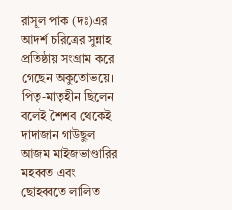রাসূল পাক (দঃ)এর আদর্শ চরিত্রের সুন্নাহ প্রতিষ্ঠায় সংগ্রাম করে গেছেন অকুতোভয়ে। পিতৃ-মাতৃহীন ছিলেন বলেই শৈশব থেকেই দাদাজান গাউছুল আজম মাইজভাণ্ডারির মহব্বত এবং ছোহব্বতে লালিত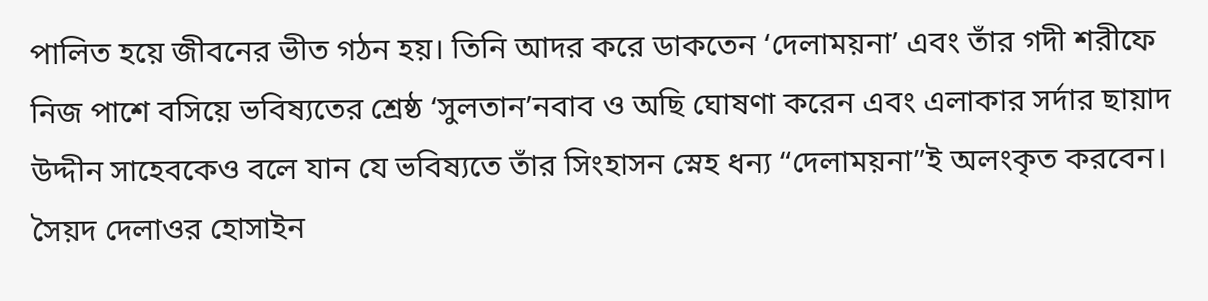পালিত হয়ে জীবনের ভীত গঠন হয়। তিনি আদর করে ডাকতেন ‘দেলাময়না’ এবং তাঁর গদী শরীফে নিজ পাশে বসিয়ে ভবিষ্যতের শ্রেষ্ঠ ‘সুলতান’নবাব ও অছি ঘোষণা করেন এবং এলাকার সর্দার ছায়াদ উদ্দীন সাহেবকেও বলে যান যে ভবিষ্যতে তাঁর সিংহাসন স্নেহ ধন্য “দেলাময়না”ই অলংকৃত করবেন। সৈয়দ দেলাওর হোসাইন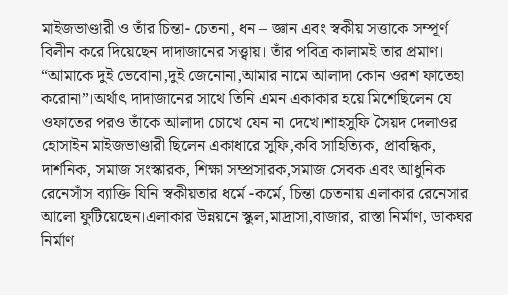মাইজভাণ্ডারী ও তাঁর চিন্তা- চেতনা, ধন – জ্ঞান এবং স্বকীয় সত্তাকে সম্পূর্ণ বিলীন করে দিয়েছেন দাদাজানের সত্ত্বায়। তাঁর পবিত্র কালামই তার প্রমাণ। “আমাকে দুই ভেবোনা,দুই জেনোনা,আমার নামে আলাদা কোন ওরশ ফাতেহা করোনা”।অর্থাৎ দাদাজানের সাথে তিনি এমন একাকার হয়ে মিশেছিলেন যে ওফাতের পরও তাঁকে আলাদা চোখে যেন না দেখে।শাহসুফি সৈয়দ দেলাওর হোসাইন মাইজভাণ্ডারী ছিলেন একাধারে সুফি,কবি সাহিত্যিক, প্রাবন্ধিক, দার্শনিক, সমাজ সংস্কারক, শিক্ষা সম্প্রসারক,সমাজ সেবক এবং আধুনিক রেনেসাঁস ব্যাক্তি যিনি স্বকীয়তার ধর্মে -কর্মে, চিন্তা চেতনায় এলাকার রেনেসার আলো ফুটিয়েছেন।এলাকার উন্নয়নে স্কুল,মাদ্রাসা,বাজার, রাস্তা নির্মাণ, ডাকঘর নির্মাণ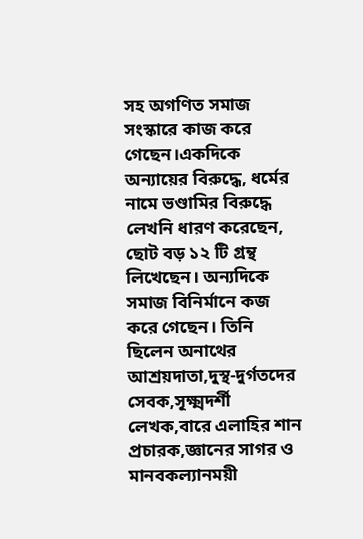সহ অগণিত সমাজ সংস্কারে কাজ করে গেছেন।একদিকে অন্যায়ের বিরুদ্ধে, ধর্মের নামে ভণ্ডামির বিরুদ্ধে লেখনি ধারণ করেছেন, ছোট বড় ১২ টি গ্রন্থ লিখেছেন। অন্যদিকে সমাজ বিনির্মানে কজ করে গেছেন। তিনি ছিলেন অনাথের আশ্রয়দাতা,দুস্থ-দুর্গতদের সেবক,সূক্ষ্মদর্শী লেখক,বারে এলাহির শান প্রচারক,জ্ঞানের সাগর ও মানবকল্যানময়ী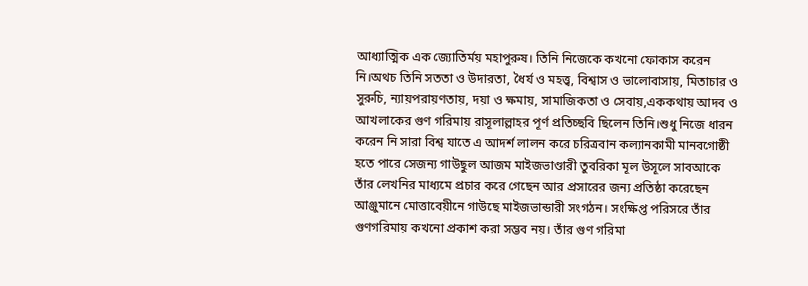আধ্যাত্মিক এক জ্যোতির্ময় মহাপুরুষ। তিনি নিজেকে কখনো ফোকাস করেন নি।অথচ তিনি সততা ও উদারতা, ধৈর্য ও মহত্ত্ব, বিশ্বাস ও ভালোবাসায়, মিতাচার ও সুরুচি, ন্যায়পরায়ণতায়, দয়া ও ক্ষমায়, সামাজিকতা ও সেবায়,এককথায় আদব ও আখলাকের গুণ গরিমায় রাসূলাল্লাহর পূর্ণ প্রতিচ্ছবি ছিলেন তিনি।শুধু নিজে ধারন করেন নি সারা বিশ্ব যাতে এ আদর্শ লালন করে চরিত্রবান কল্যানকামী মানবগোষ্ঠী হতে পারে সেজন্য গাউছুল আজম মাইজভাণ্ডারী তুবরিকা মূল উসূলে সাবআকে তাঁর লেখনির মাধ্যমে প্রচার করে গেছেন আর প্রসারের জন্য প্রতিষ্ঠা করেছেন আঞ্জুমানে মোত্তাবেয়ীনে গাউছে মাইজভান্ডারী সংগঠন। সংক্ষিপ্ত পরিসরে তাঁর গুণগরিমায় কখনো প্রকাশ করা সম্ভব নয়। তাঁর গুণ গরিমা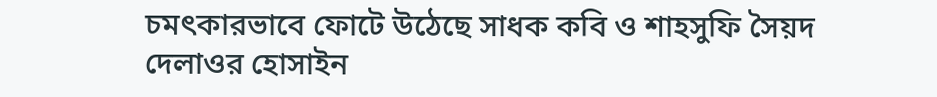চমৎকারভাবে ফোটে উঠেছে সাধক কবি ও শাহসুফি সৈয়দ দেলাওর হোসাইন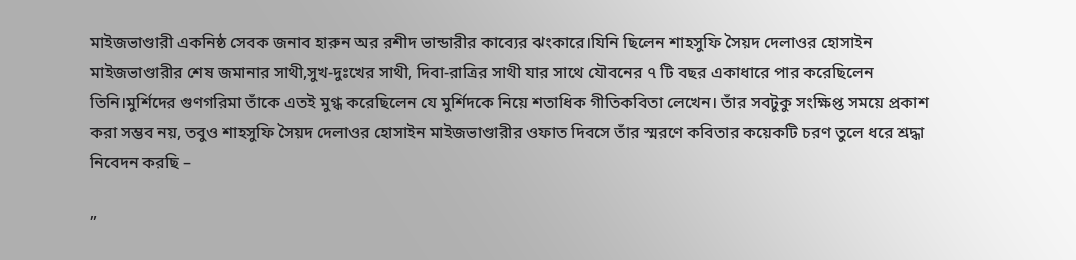মাইজভাণ্ডারী একনিষ্ঠ সেবক জনাব হারুন অর রশীদ ভান্ডারীর কাব্যের ঝংকারে।যিনি ছিলেন শাহসুফি সৈয়দ দেলাওর হোসাইন মাইজভাণ্ডারীর শেষ জমানার সাথী,সুখ-দুঃখের সাথী, দিবা-রাত্রির সাথী যার সাথে যৌবনের ৭ টি বছর একাধারে পার করেছিলেন তিনি।মুর্শিদের গুণগরিমা তাঁকে এতই মুগ্ধ করেছিলেন যে মুর্শিদকে নিয়ে শতাধিক গীতিকবিতা লেখেন। তাঁর সবটুকু সংক্ষিপ্ত সময়ে প্রকাশ করা সম্ভব নয়, তবুও শাহসুফি সৈয়দ দেলাওর হোসাইন মাইজভাণ্ডারীর ওফাত দিবসে তাঁর স্মরণে কবিতার কয়েকটি চরণ তুলে ধরে শ্রদ্ধা নিবেদন করছি –

”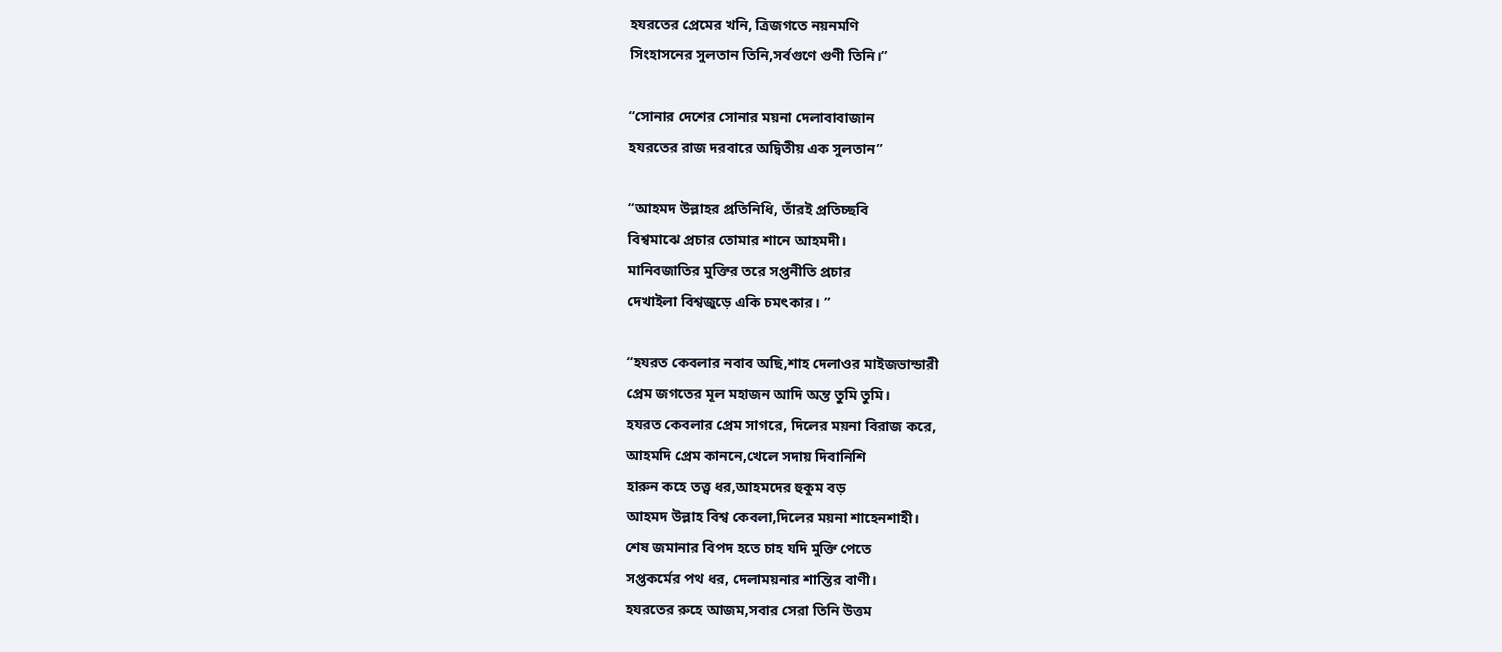হযরতের প্রেমের খনি, ত্রিজগতে নয়নমণি
সিংহাসনের সুলতান তিনি,সর্বগুণে গুণী তিনি।”

“সোনার দেশের সোনার ময়না দেলাবাবাজান
হযরতের রাজ দরবারে অদ্বিতীয় এক সুলতান”

“আহমদ উল্লাহর প্রতিনিধি, তাঁরই প্রতিচ্ছবি
বিশ্বমাঝে প্রচার তোমার শানে আহমদী।
মানিবজাতির মুক্তির তরে সপ্তনীতি প্রচার
দেখাইলা বিশ্বজুড়ে একি চমৎকার। ”

“হযরত কেবলার নবাব অছি,শাহ দেলাওর মাইজভান্ডারী
প্রেম জগতের মূল মহাজন আদি অন্ত তুমি তুমি।
হযরত কেবলার প্রেম সাগরে, দিলের ময়না বিরাজ করে,
আহমদি প্রেম কাননে,খেলে সদায় দিবানিশি
হারুন কহে তত্ত্ব ধর,আহমদের হুকুম বড়
আহমদ উল্লাহ বিশ্ব কেবলা,দিলের ময়না শাহেনশাহী।
শেষ জমানার বিপদ হতে চাহ যদি মুক্তি পেতে
সপ্তকর্মের পথ ধর, দেলাময়নার শান্তির বাণী।
হযরতের রুহে আজম,সবার সেরা তিনি উত্তম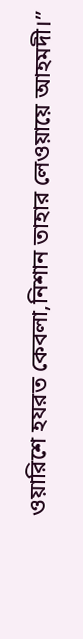ওয়ারিশে হযরত কেবলা,নিশান তাহার লেওয়ায়ে আহমদী।”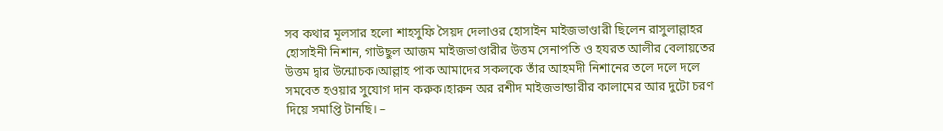সব কথার মূলসার হলো শাহসুফি সৈয়দ দেলাওর হোসাইন মাইজভাণ্ডারী ছিলেন রাসুলাল্লাহর হোসাইনী নিশান, গাউছুল আজম মাইজভাণ্ডারীর উত্তম সেনাপতি ও হযরত আলীর বেলায়তের উত্তম দ্বার উন্মোচক।আল্লাহ পাক আমাদের সকলকে তাঁর আহমদী নিশানের তলে দলে দলে সমবেত হওয়ার সুযোগ দান করুক।হারুন অর রশীদ মাইজভান্ডারীর কালামের আর দুটো চরণ দিয়ে সমাপ্তি টানছি। –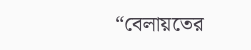“বেলায়তের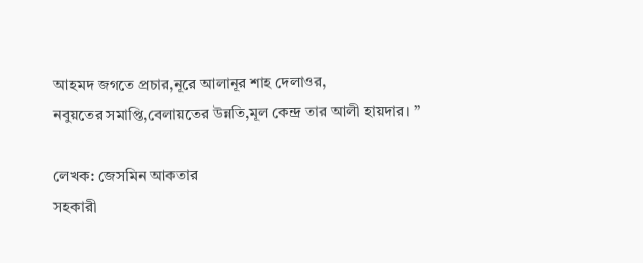আহমদ জগতে প্রচার,নূরে আলানূর শাহ দেলাওর,
নবুয়তের সমাপ্তি,বেলায়তের উন্নতি,মূল কেন্দ্র তার আলী হায়দার। ”

লেখক: জেসমিন আকতার
সহকারী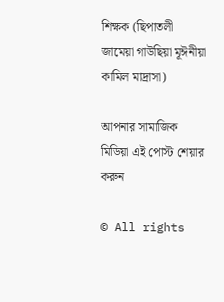শিক্ষক (ছিপাতলী জামেয়া গাউছিয়া মূঈনীয়া কামিল মাদ্রাসা)

আপনার সামাজিক মিডিয়া এই পোস্ট শেয়ার করুন

© All rights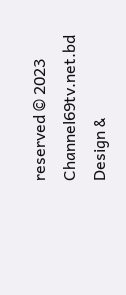reserved © 2023 Channel69tv.net.bd
Design &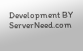Development BY ServerNeed.com